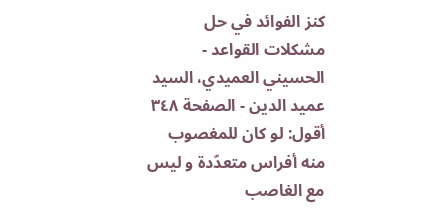كنز الفوائد في حل مشكلات القواعد - الحسيني العميدي، السيد عميد الدين - الصفحة ٣٤٨
أقول: لو كان للمغصوب منه أفراس متعدّدة و ليس مع الغاصب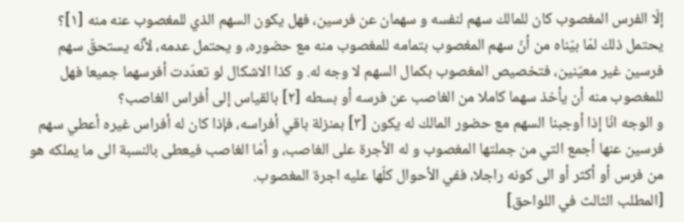إلّا الفرس المغصوب كان للمالك سهم لنفسه و سهمان عن فرسين، فهل يكون السهم الذي للمغصوب عنه منه [١]؟ يحتمل ذلك لمّا بيّناه من أنّ سهم المغصوب بتمامه للمغصوب منه مع حضوره، و يحتمل عدمه، لأنّه يستحقّ سهم فرسين غير معيّنين، فتخصيص المغصوب بكمال السهم لا وجه له. و كذا الاشكال لو تعدّدت أفرسهما جميعا فهل للمغصوب منه أن يأخذ سهما كاملا من الغاصب عن فرسه أو بسطه [٢] بالقياس إلى أفراس الغاصب؟
و الوجه انّا إذا أوجبنا السهم مع حضور المالك له يكون [٣] بمنزلة باقي أفراسه، فإذا كان له أفراس غيره أعطي سهم فرسين عنها أجمع التي من جملتها المغصوب و له الأجرة على الغاصب، و أمّا الغاصب فيعطى بالنسبة الى ما يملكه هو من فرس أو أكثر أو الى كونه راجلا، ففي الأحوال كلّها عليه اجرة المغصوب.
[المطلب الثالث في اللواحق]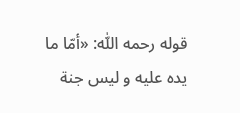قوله رحمه اللّٰه: «أمّا ما يده عليه و ليس جنة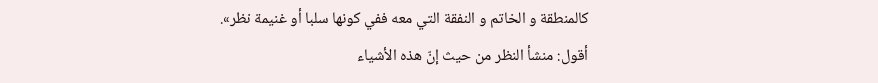كالمنطقة و الخاتم و النفقة التي معه ففي كونها سلبا أو غنيمة نظر».
أقول: منشأ النظر من حيث إنّ هذه الأشياء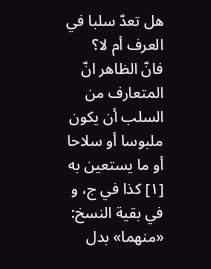هل تعدّ سلبا في العرف أم لا؟
فانّ الظاهر انّ المتعارف من السلب أن يكون ملبوسا أو سلاحا أو ما يستعين به
[١] كذا في ج، و في بقية النسخ: «منهما» بدل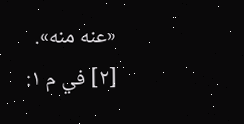«عنه منه».
[٢] في م ١: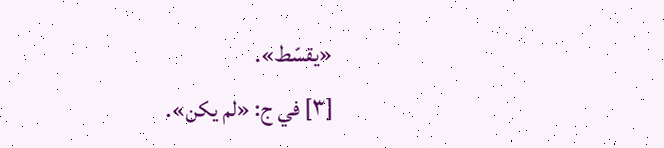«يقسّط».
[٣] في ج: «لم يكن».